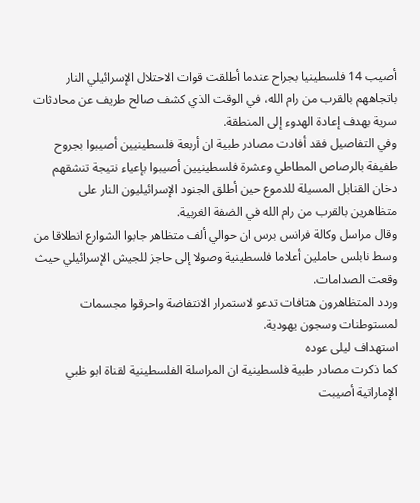أصيب 14 فلسطينيا بجراح عندما أطلقت قوات الاحتلال الإسرائيلي النار باتجاههم بالقرب من رام الله، في الوقت الذي كشف صالح طريف عن محادثات سرية بهدف إعادة الهدوء إلى المنطقة.
وفي التفاصيل فقد أفادت مصادر طبية ان أربعة فلسطينيين أصيبوا بجروح طفيفة بالرصاص المطاطي وعشرة فلسطينيين أصيبوا بإعياء نتيجة تنشقهم دخان القنابل المسيلة للدموع حين أطلق الجنود الإسرائيليون النار على متظاهرين بالقرب من رام الله في الضفة الغربية.
وقال مراسل وكالة فرانس برس ان حوالي ألف متظاهر جابوا الشوارع انطلاقا من وسط نابلس حاملين أعلاما فلسطينية وصولا إلى حاجز للجيش الإسرائيلي حيث وقعت الصدامات.
وردد المتظاهرون هتافات تدعو لاستمرار الانتفاضة واحرقوا مجسمات لمستوطنات وسجون يهودية.
استهداف ليلى عوده
كما ذكرت مصادر طبية فلسطينية ان المراسلة الفلسطينية لقناة ابو ظبي الإماراتية أصيبت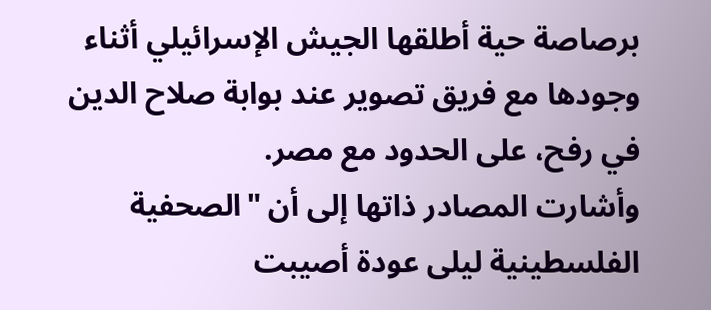برصاصة حية أطلقها الجيش الإسرائيلي أثناء وجودها مع فريق تصوير عند بوابة صلاح الدين في رفح، على الحدود مع مصر.
وأشارت المصادر ذاتها إلى أن "الصحفية الفلسطينية ليلى عودة أصيبت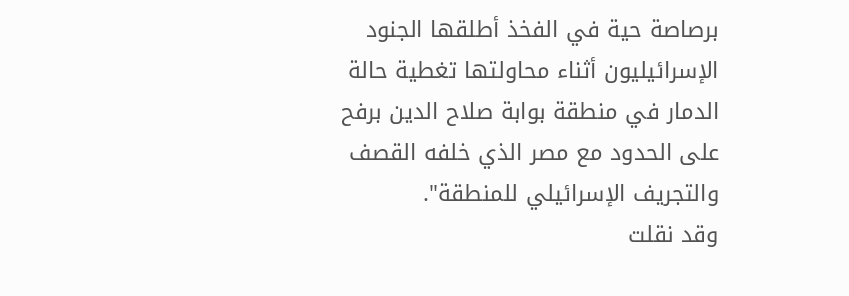برصاصة حية في الفخذ أطلقها الجنود الإسرائيليون أثناء محاولتها تغطية حالة الدمار في منطقة بوابة صلاح الدين برفح على الحدود مع مصر الذي خلفه القصف والتجريف الإسرائيلي للمنطقة".
وقد نقلت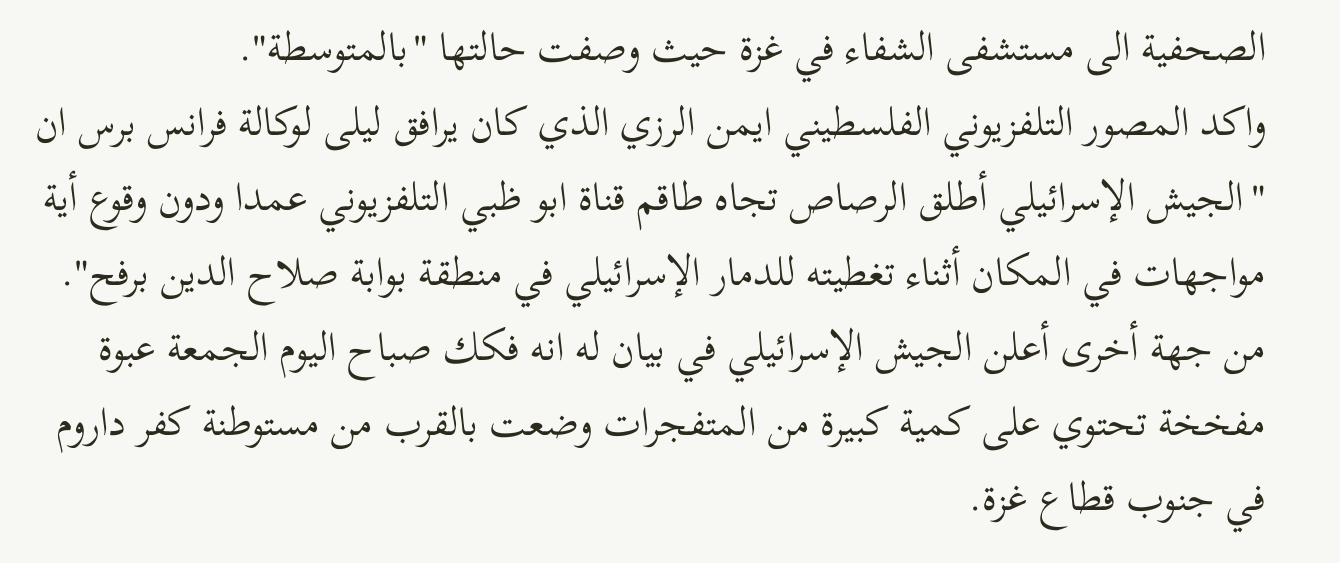الصحفية الى مستشفى الشفاء في غزة حيث وصفت حالتها "بالمتوسطة".
واكد المصور التلفزيوني الفلسطيني ايمن الرزي الذي كان يرافق ليلى لوكالة فرانس برس ان "الجيش الإسرائيلي أطلق الرصاص تجاه طاقم قناة ابو ظبي التلفزيوني عمدا ودون وقوع أية مواجهات في المكان أثناء تغطيته للدمار الإسرائيلي في منطقة بوابة صلاح الدين برفح".
من جهة أخرى أعلن الجيش الإسرائيلي في بيان له انه فكك صباح اليوم الجمعة عبوة مفخخة تحتوي على كمية كبيرة من المتفجرات وضعت بالقرب من مستوطنة كفر داروم في جنوب قطاع غزة.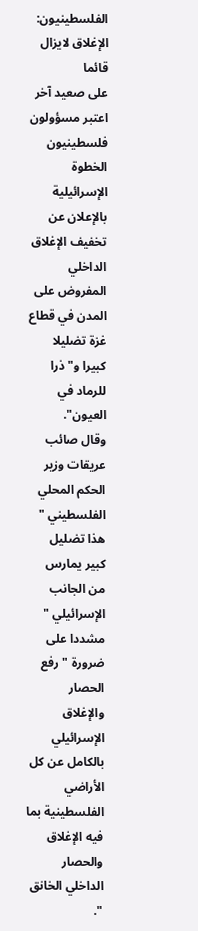الفلسطينيون: الإغلاق لايزال قائما
على صعيد آخر اعتبر مسؤولون فلسطينيون الخطوة الإسرائيلية بالإعلان عن تخفيف الإغلاق الداخلي المفروض على المدن في قطاع غزة تضليلا كبيرا و"ذرا للرماد في العيون".
وقال صائب عريقات وزير الحكم المحلي الفلسطيني " هذا تضليل كبير يمارس من الجانب الإسرائيلي " مشددا على ضرورة "رفع الحصار والإغلاق الإسرائيلي بالكامل عن كل الأراضي الفلسطينية بما فيه الإغلاق والحصار الداخلي الخانق ".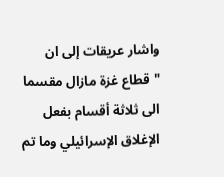واشار عريقات إلى ان "قطاع غزة مازال مقسما الى ثلاثة أقسام بفعل الإغلاق الإسرائيلي وما تم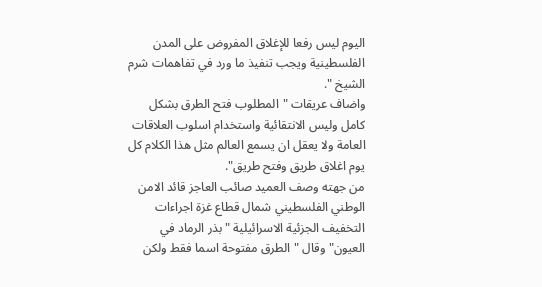اليوم ليس رفعا للإغلاق المفروض على المدن الفلسطينية ويجب تنفيذ ما ورد في تفاهمات شرم الشيخ ".
واضاف عريقات "المطلوب فتح الطرق بشكل كامل وليس الانتقائية واستخدام اسلوب العلاقات العامة ولا يعقل ان يسمع العالم مثل هذا الكلام كل يوم اغلاق طريق وفتح طريق".
من جهته وصف العميد صائب العاجز قائد الامن الوطني الفلسطيني شمال قطاع غزة اجراءات التخفيف الجزئية الاسرائيلية "بذر الرماد في العيون" وقال "الطرق مفتوحة اسما فقط ولكن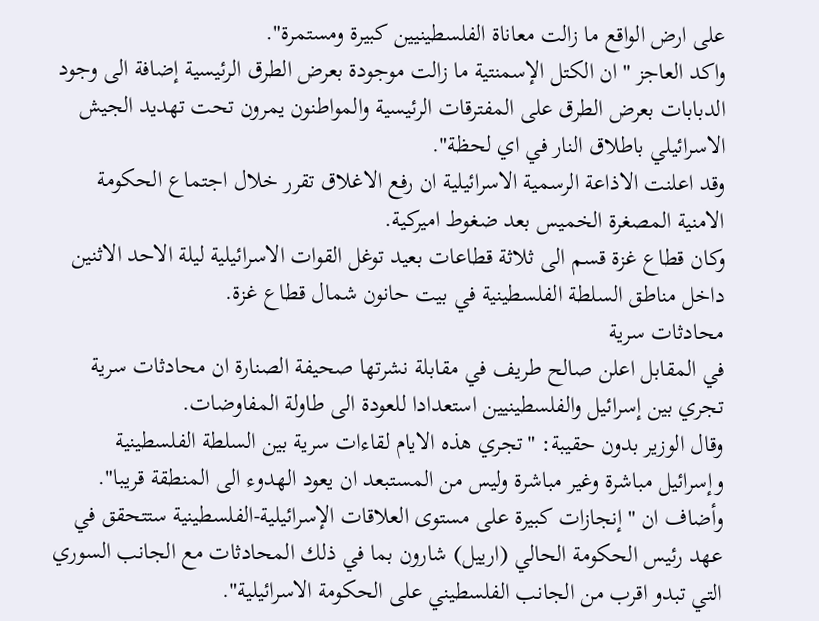على ارض الواقع ما زالت معاناة الفلسطينيين كبيرة ومستمرة".
واكد العاجز "ان الكتل الإسمنتية ما زالت موجودة بعرض الطرق الرئيسية إضافة الى وجود الدبابات بعرض الطرق على المفترقات الرئيسية والمواطنون يمرون تحت تهديد الجيش الاسرائيلي باطلاق النار في اي لحظة".
وقد اعلنت الاذاعة الرسمية الاسرائيلية ان رفع الاغلاق تقرر خلال اجتماع الحكومة الامنية المصغرة الخميس بعد ضغوط اميركية.
وكان قطاع غزة قسم الى ثلاثة قطاعات بعيد توغل القوات الاسرائيلية ليلة الاحد الاثنين داخل مناطق السلطة الفلسطينية في بيت حانون شمال قطاع غزة.
محادثات سرية
في المقابل اعلن صالح طريف في مقابلة نشرتها صحيفة الصنارة ان محادثات سرية تجري بين إسرائيل والفلسطينيين استعدادا للعودة الى طاولة المفاوضات.
وقال الوزير بدون حقيبة: "تجري هذه الايام لقاءات سرية بين السلطة الفلسطينية وإسرائيل مباشرة وغير مباشرة وليس من المستبعد ان يعود الهدوء الى المنطقة قريبا".
وأضاف ان "إنجازات كبيرة على مستوى العلاقات الإسرائيلية-الفلسطينية ستتحقق في عهد رئيس الحكومة الحالي (ارييل) شارون بما في ذلك المحادثات مع الجانب السوري التي تبدو اقرب من الجانب الفلسطيني على الحكومة الاسرائيلية".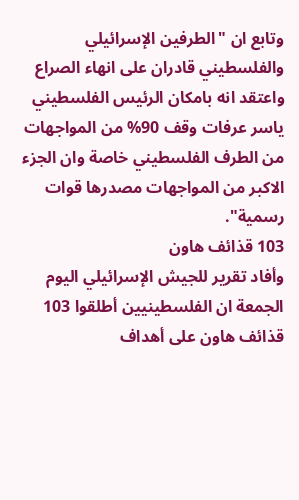وتابع ان "الطرفين الإسرائيلي والفلسطيني قادران على انهاء الصراع واعتقد انه بامكان الرئيس الفلسطيني ياسر عرفات وقف 90% من المواجهات من الطرف الفلسطيني خاصة وان الجزء الاكبر من المواجهات مصدرها قوات رسمية".
103 قذائف هاون
وأفاد تقرير للجيش الإسرائيلي اليوم الجمعة ان الفلسطينيين أطلقوا 103 قذائف هاون على أهداف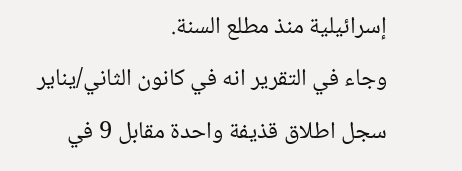إسرائيلية منذ مطلع السنة.
وجاء في التقرير انه في كانون الثاني/يناير سجل اطلاق قذيفة واحدة مقابل 9 في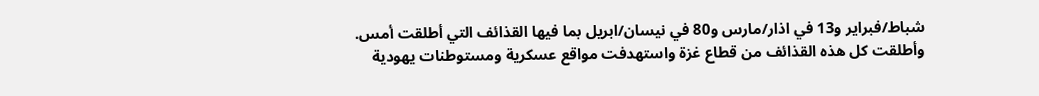شباط/فبراير و13 في اذار/مارس و80 في نيسان/ابريل بما فيها القذائف التي أطلقت أمس.
وأطلقت كل هذه القذائف من قطاع غزة واستهدفت مواقع عسكرية ومستوطنات يهودية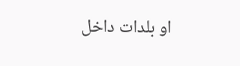او بلدات داخل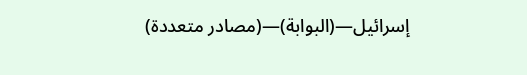إسرائيل—(البوابة)—(مصادر متعددة)